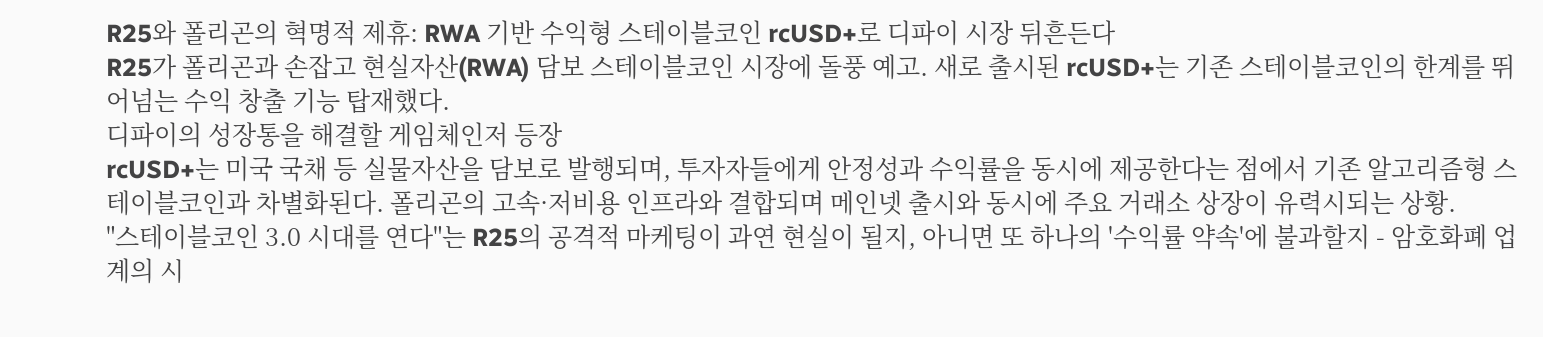R25와 폴리곤의 혁명적 제휴: RWA 기반 수익형 스테이블코인 rcUSD+로 디파이 시장 뒤흔든다
R25가 폴리곤과 손잡고 현실자산(RWA) 담보 스테이블코인 시장에 돌풍 예고. 새로 출시된 rcUSD+는 기존 스테이블코인의 한계를 뛰어넘는 수익 창출 기능 탑재했다.
디파이의 성장통을 해결할 게임체인저 등장
rcUSD+는 미국 국채 등 실물자산을 담보로 발행되며, 투자자들에게 안정성과 수익률을 동시에 제공한다는 점에서 기존 알고리즘형 스테이블코인과 차별화된다. 폴리곤의 고속·저비용 인프라와 결합되며 메인넷 출시와 동시에 주요 거래소 상장이 유력시되는 상황.
"스테이블코인 3.0 시대를 연다"는 R25의 공격적 마케팅이 과연 현실이 될지, 아니면 또 하나의 '수익률 약속'에 불과할지 - 암호화폐 업계의 시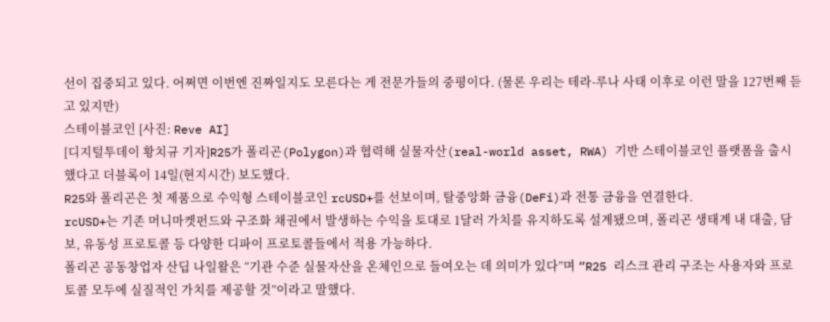선이 집중되고 있다. 어쩌면 이번엔 진짜일지도 모른다는 게 전문가들의 중평이다. (물론 우리는 테라-루나 사태 이후로 이런 말을 127번째 듣고 있지만)
스테이블코인 [사진: Reve AI]
[디지털투데이 황치규 기자]R25가 폴리곤(Polygon)과 협력해 실물자산(real-world asset, RWA) 기반 스테이블코인 플랫폼을 출시했다고 더블록이 14일(현지시간) 보도했다.
R25와 폴리곤은 첫 제품으로 수익형 스테이블코인 rcUSD+를 선보이며, 탈중앙화 금융(DeFi)과 전통 금융을 연결한다.
rcUSD+는 기존 머니마켓펀드와 구조화 채권에서 발생하는 수익을 토대로 1달러 가치를 유지하도록 설계됐으며, 폴리곤 생태계 내 대출, 담보, 유동성 프로토콜 등 다양한 디파이 프로토콜들에서 적용 가능하다.
폴리곤 공동창업자 산딥 나일왈은 “기관 수준 실물자산을 온체인으로 들여오는 데 의미가 있다”며 “R25 리스크 관리 구조는 사용자와 프로토콜 모두에 실질적인 가치를 제공할 것”이라고 말했다.